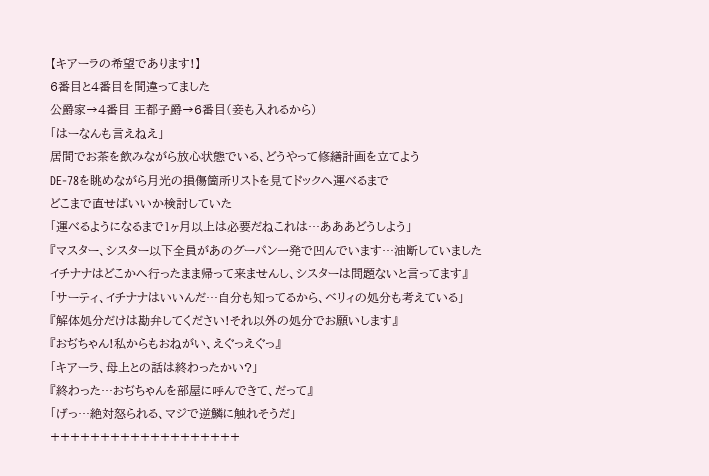【キアーラの希望であります!】
6番目と4番目を間違ってました
公爵家→4番目 王都子爵→6番目(妾も入れるから)
「はーなんも言えねえ」
居間でお茶を飲みながら放心状態でいる、どうやって修繕計画を立てよう
DE-78を眺めながら月光の損傷箇所リストを見てドックへ運べるまで
どこまで直せばいいか検討していた
「運べるようになるまで1ヶ月以上は必要だねこれは…あああどうしよう」
『マスター、シスター以下全員があのグーパン一発で凹んでいます…油断していました
イチナナはどこかへ行ったまま帰って来ませんし、シスターは問題ないと言ってます』
「サーティ、イチナナはいいんだ…自分も知ってるから、ベリィの処分も考えている」
『解体処分だけは勘弁してください!それ以外の処分でお願いします』
『おぢちゃん!私からもおねがい、えぐっえぐっ』
「キアーラ、母上との話は終わったかい?」
『終わった…おぢちゃんを部屋に呼んできて、だって』
「げっ…絶対怒られる、マジで逆鱗に触れそうだ」
+++++++++++++++++++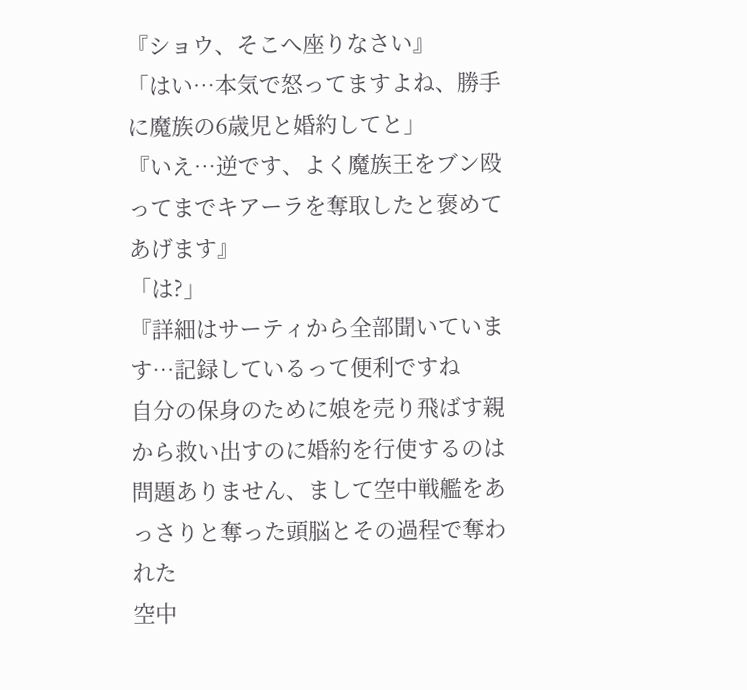『ショウ、そこへ座りなさい』
「はい…本気で怒ってますよね、勝手に魔族の6歳児と婚約してと」
『いえ…逆です、よく魔族王をブン殴ってまでキアーラを奪取したと褒めてあげます』
「は?」
『詳細はサーティから全部聞いています…記録しているって便利ですね
自分の保身のために娘を売り飛ばす親から救い出すのに婚約を行使するのは
問題ありません、まして空中戦艦をあっさりと奪った頭脳とその過程で奪われた
空中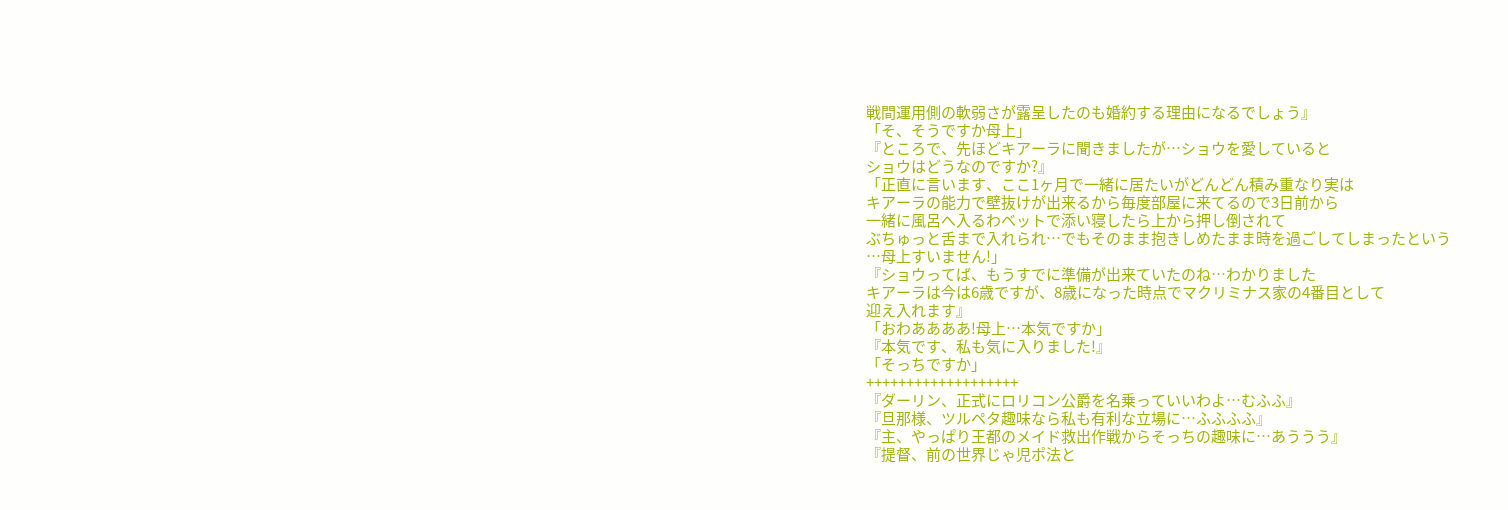戦間運用側の軟弱さが露呈したのも婚約する理由になるでしょう』
「そ、そうですか母上」
『ところで、先ほどキアーラに聞きましたが…ショウを愛していると
ショウはどうなのですか?』
「正直に言います、ここ1ヶ月で一緒に居たいがどんどん積み重なり実は
キアーラの能力で壁抜けが出来るから毎度部屋に来てるので3日前から
一緒に風呂へ入るわベットで添い寝したら上から押し倒されて
ぶちゅっと舌まで入れられ…でもそのまま抱きしめたまま時を過ごしてしまったという
…母上すいません!」
『ショウってば、もうすでに準備が出来ていたのね…わかりました
キアーラは今は6歳ですが、8歳になった時点でマクリミナス家の4番目として
迎え入れます』
「おわああああ!母上…本気ですか」
『本気です、私も気に入りました!』
「そっちですか」
+++++++++++++++++++
『ダーリン、正式にロリコン公爵を名乗っていいわよ…むふふ』
『旦那様、ツルペタ趣味なら私も有利な立場に…ふふふふ』
『主、やっぱり王都のメイド救出作戦からそっちの趣味に…あううう』
『提督、前の世界じゃ児ポ法と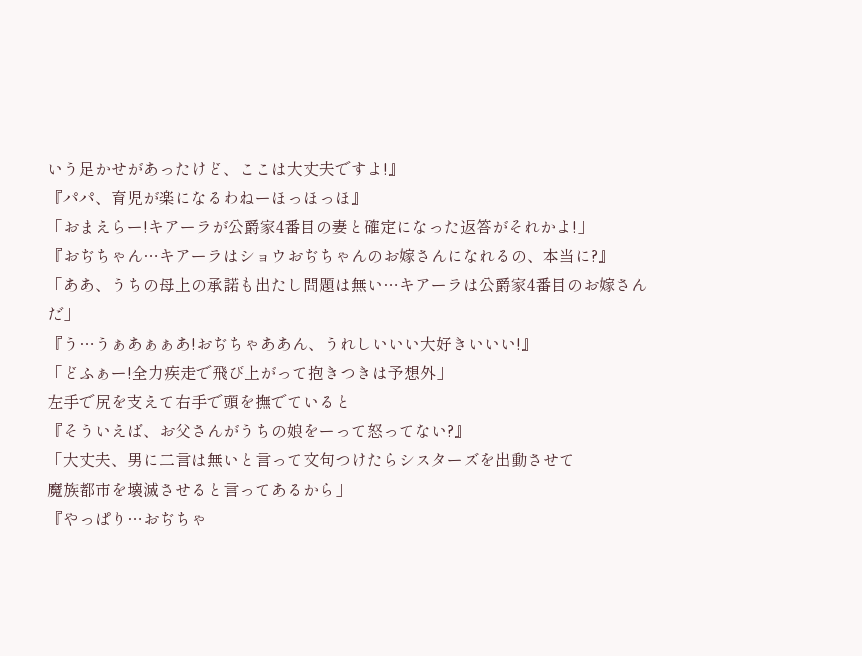いう足かせがあったけど、ここは大丈夫ですよ!』
『パパ、育児が楽になるわねーほっほっほ』
「おまえらー!キアーラが公爵家4番目の妻と確定になった返答がそれかよ!」
『おぢちゃん…キアーラはショウおぢちゃんのお嫁さんになれるの、本当に?』
「ああ、うちの母上の承諾も出たし問題は無い…キアーラは公爵家4番目のお嫁さんだ」
『う…うぁあぁぁあ!おぢちゃああん、うれしいいい大好きいいい!』
「どふぁー!全力疾走で飛び上がって抱きつきは予想外」
左手で尻を支えて右手で頭を撫でていると
『そういえば、お父さんがうちの娘をーって怒ってない?』
「大丈夫、男に二言は無いと言って文句つけたらシスターズを出動させて
魔族都市を壊滅させると言ってあるから」
『やっぱり…おぢちゃ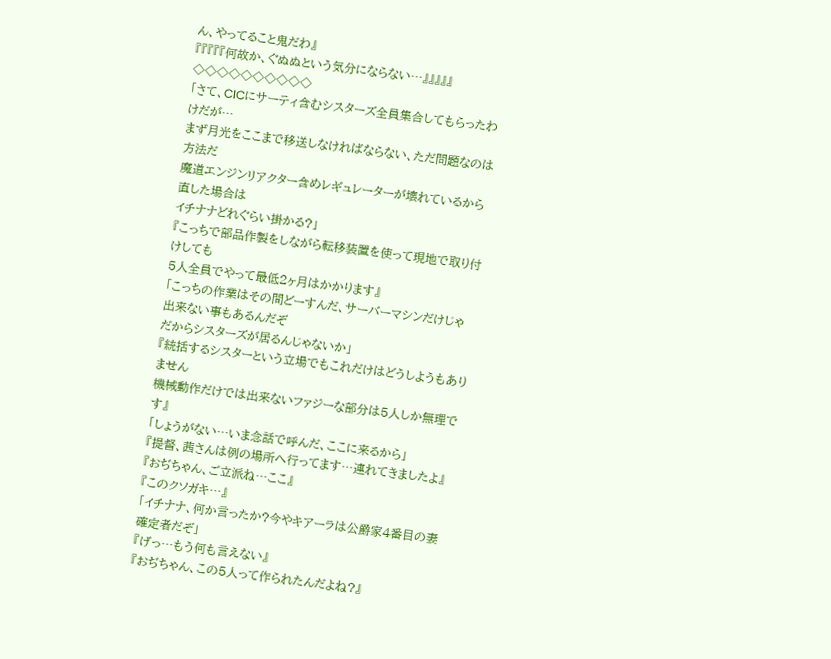ん、やってること鬼だわ』
『『『『『何故か、ぐぬぬという気分にならない…』』』』』
◇◇◇◇◇◇◇◇◇◇
「さて、CICにサーティ含むシスターズ全員集合してもらったわけだが…
まず月光をここまで移送しなければならない、ただ問題なのは方法だ
魔道エンジンリアクター含めレギュレーターが壊れているから直した場合は
イチナナどれぐらい掛かる?」
『こっちで部品作製をしながら転移装置を使って現地で取り付けしても
5人全員でやって最低2ヶ月はかかります』
「こっちの作業はその間どーすんだ、サーバーマシンだけじゃ出来ない事もあるんだぞ
だからシスターズが居るんじゃないか」
『統括するシスターという立場でもこれだけはどうしようもありません
機械動作だけでは出来ないファジーな部分は5人しか無理です』
「しょうがない…いま念話で呼んだ、ここに来るから」
『提督、茜さんは例の場所へ行ってます…連れてきましたよ』
『おぢちゃん、ご立派ね…ここ』
『このクソガキ…』
「イチナナ、何か言ったか?今やキアーラは公爵家4番目の妻確定者だぞ」
『げっ…もう何も言えない』
『おぢちゃん、この5人って作られたんだよね?』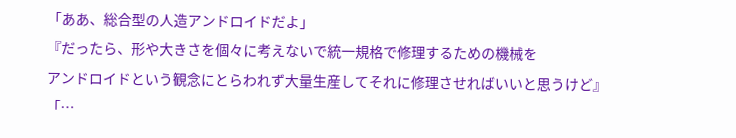「ああ、総合型の人造アンドロイドだよ」
『だったら、形や大きさを個々に考えないで統一規格で修理するための機械を
アンドロイドという観念にとらわれず大量生産してそれに修理させればいいと思うけど』
「…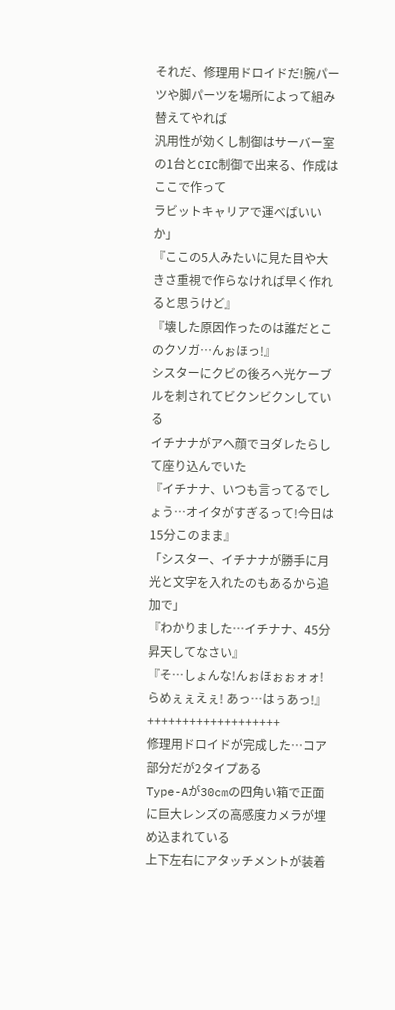それだ、修理用ドロイドだ!腕パーツや脚パーツを場所によって組み替えてやれば
汎用性が効くし制御はサーバー室の1台とCIC制御で出来る、作成はここで作って
ラビットキャリアで運べばいいか」
『ここの5人みたいに見た目や大きさ重視で作らなければ早く作れると思うけど』
『壊した原因作ったのは誰だとこのクソガ…んぉほっ!』
シスターにクビの後ろへ光ケーブルを刺されてビクンビクンしている
イチナナがアヘ顔でヨダレたらして座り込んでいた
『イチナナ、いつも言ってるでしょう…オイタがすぎるって!今日は15分このまま』
「シスター、イチナナが勝手に月光と文字を入れたのもあるから追加で」
『わかりました…イチナナ、45分昇天してなさい』
『そ…しょんな!んぉほぉぉォォ!らめぇぇえぇ! あっ…はぅあっ!』
+++++++++++++++++++
修理用ドロイドが完成した…コア部分だが2タイプある
Type-Aが30cmの四角い箱で正面に巨大レンズの高感度カメラが埋め込まれている
上下左右にアタッチメントが装着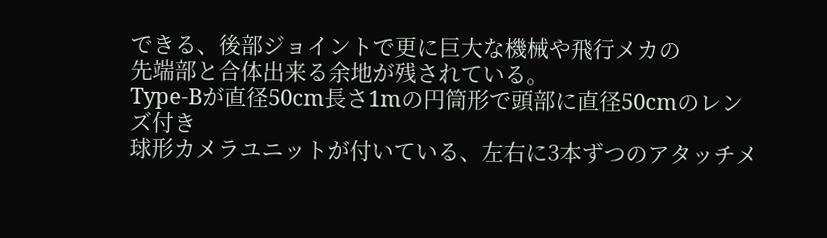できる、後部ジョイントで更に巨大な機械や飛行メカの
先端部と合体出来る余地が残されている。
Type-Bが直径50cm長さ1mの円筒形で頭部に直径50cmのレンズ付き
球形カメラユニットが付いている、左右に3本ずつのアタッチメ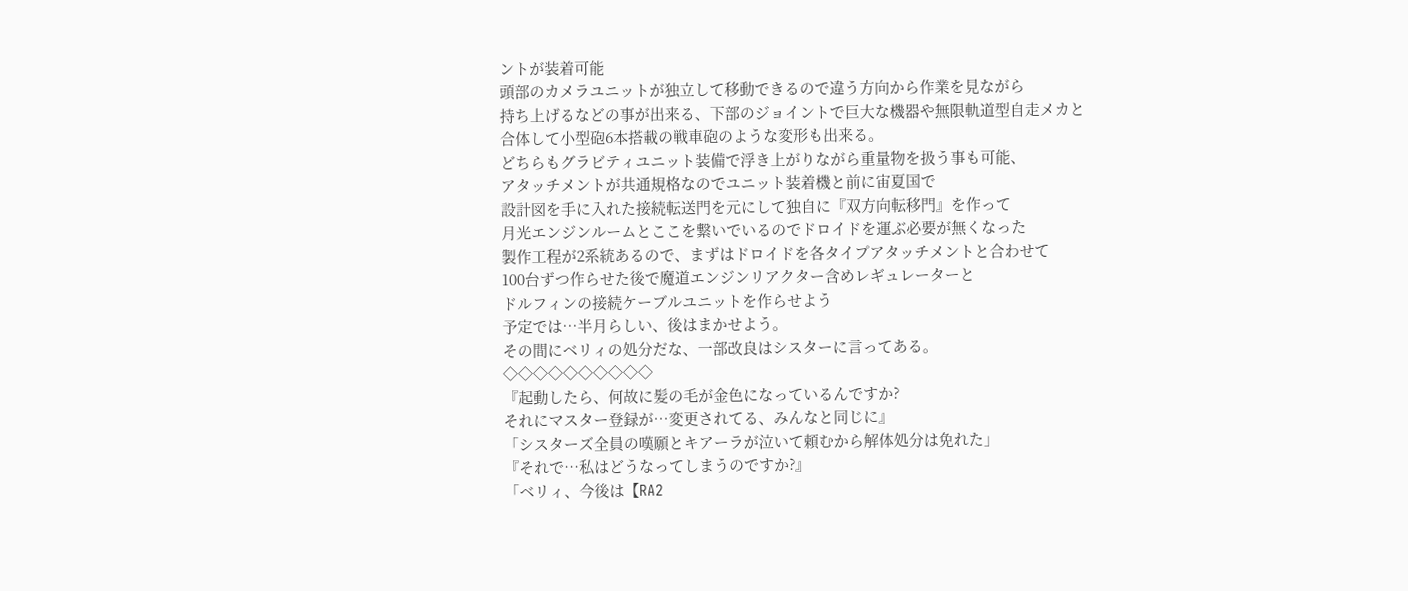ントが装着可能
頭部のカメラユニットが独立して移動できるので違う方向から作業を見ながら
持ち上げるなどの事が出来る、下部のジョイントで巨大な機器や無限軌道型自走メカと
合体して小型砲6本搭載の戦車砲のような変形も出来る。
どちらもグラビティユニット装備で浮き上がりながら重量物を扱う事も可能、
アタッチメントが共通規格なのでユニット装着機と前に宙夏国で
設計図を手に入れた接続転送門を元にして独自に『双方向転移門』を作って
月光エンジンルームとここを繋いでいるのでドロイドを運ぶ必要が無くなった
製作工程が2系統あるので、まずはドロイドを各タイプアタッチメントと合わせて
100台ずつ作らせた後で魔道エンジンリアクター含めレギュレーターと
ドルフィンの接続ケーブルユニットを作らせよう
予定では…半月らしい、後はまかせよう。
その間にベリィの処分だな、一部改良はシスターに言ってある。
◇◇◇◇◇◇◇◇◇◇
『起動したら、何故に髪の毛が金色になっているんですか?
それにマスター登録が…変更されてる、みんなと同じに』
「シスターズ全員の嘆願とキアーラが泣いて頼むから解体処分は免れた」
『それで…私はどうなってしまうのですか?』
「ベリィ、今後は【RA2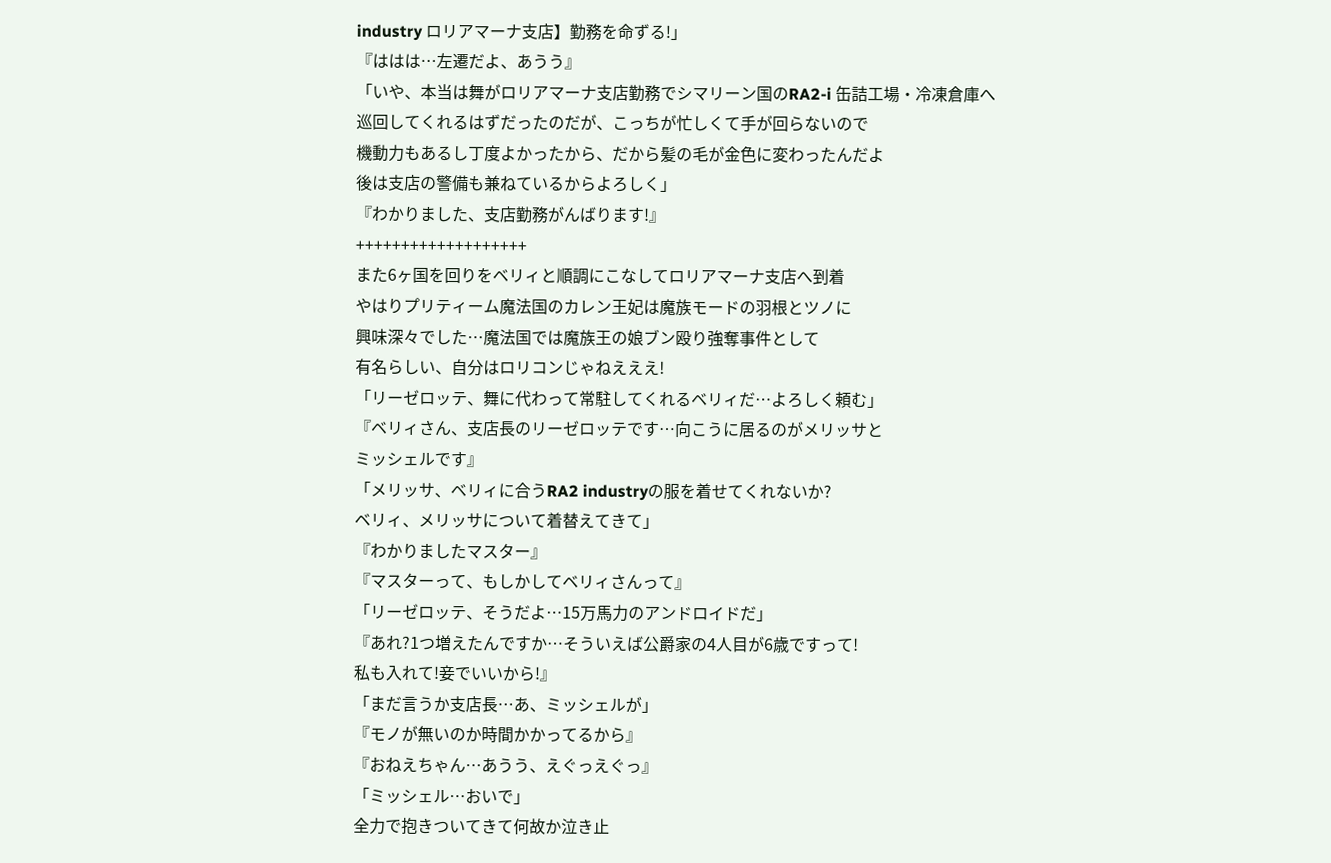industry ロリアマーナ支店】勤務を命ずる!」
『ははは…左遷だよ、あうう』
「いや、本当は舞がロリアマーナ支店勤務でシマリーン国のRA2-i 缶詰工場・冷凍倉庫へ
巡回してくれるはずだったのだが、こっちが忙しくて手が回らないので
機動力もあるし丁度よかったから、だから髪の毛が金色に変わったんだよ
後は支店の警備も兼ねているからよろしく」
『わかりました、支店勤務がんばります!』
+++++++++++++++++++
また6ヶ国を回りをベリィと順調にこなしてロリアマーナ支店へ到着
やはりプリティーム魔法国のカレン王妃は魔族モードの羽根とツノに
興味深々でした…魔法国では魔族王の娘ブン殴り強奪事件として
有名らしい、自分はロリコンじゃねえええ!
「リーゼロッテ、舞に代わって常駐してくれるベリィだ…よろしく頼む」
『ベリィさん、支店長のリーゼロッテです…向こうに居るのがメリッサと
ミッシェルです』
「メリッサ、ベリィに合うRA2 industryの服を着せてくれないか?
ベリィ、メリッサについて着替えてきて」
『わかりましたマスター』
『マスターって、もしかしてベリィさんって』
「リーゼロッテ、そうだよ…15万馬力のアンドロイドだ」
『あれ?1つ増えたんですか…そういえば公爵家の4人目が6歳ですって!
私も入れて!妾でいいから!』
「まだ言うか支店長…あ、ミッシェルが」
『モノが無いのか時間かかってるから』
『おねえちゃん…あうう、えぐっえぐっ』
「ミッシェル…おいで」
全力で抱きついてきて何故か泣き止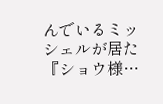んでいるミッシェルが居た
『ショウ様…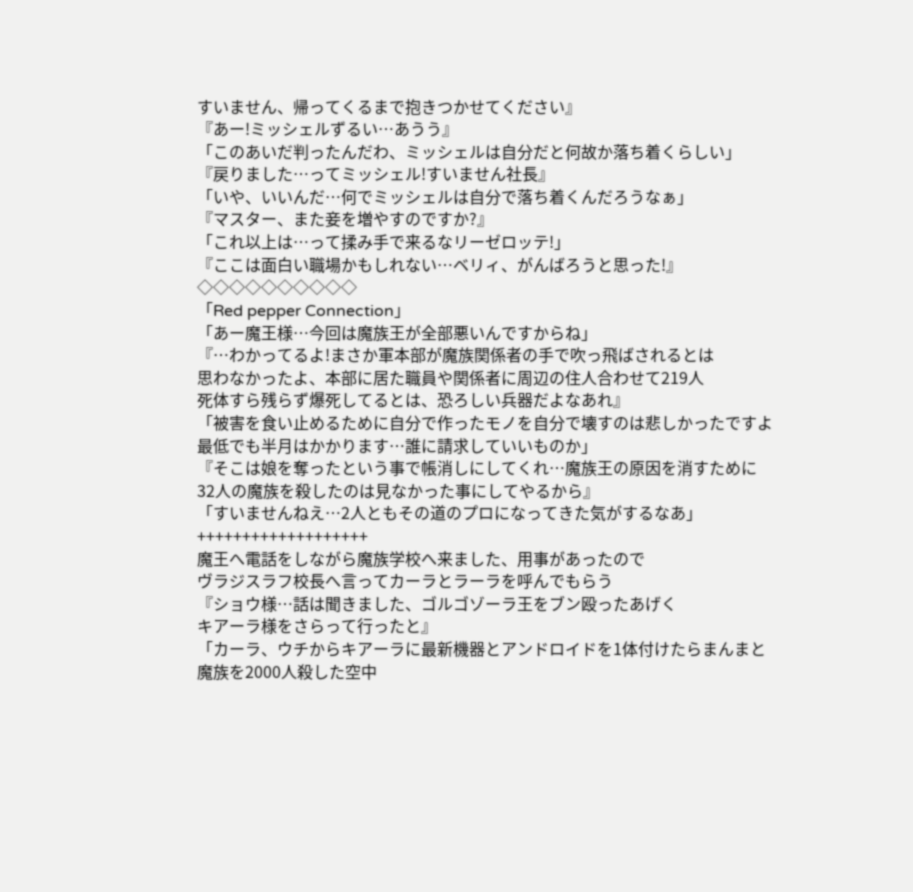すいません、帰ってくるまで抱きつかせてください』
『あー!ミッシェルずるい…あうう』
「このあいだ判ったんだわ、ミッシェルは自分だと何故か落ち着くらしい」
『戻りました…ってミッシェル!すいません社長』
「いや、いいんだ…何でミッシェルは自分で落ち着くんだろうなぁ」
『マスター、また妾を増やすのですか?』
「これ以上は…って揉み手で来るなリーゼロッテ!」
『ここは面白い職場かもしれない…ベリィ、がんばろうと思った!』
◇◇◇◇◇◇◇◇◇◇
「Red pepper Connection」
「あー魔王様…今回は魔族王が全部悪いんですからね」
『…わかってるよ!まさか軍本部が魔族関係者の手で吹っ飛ばされるとは
思わなかったよ、本部に居た職員や関係者に周辺の住人合わせて219人
死体すら残らず爆死してるとは、恐ろしい兵器だよなあれ』
「被害を食い止めるために自分で作ったモノを自分で壊すのは悲しかったですよ
最低でも半月はかかります…誰に請求していいものか」
『そこは娘を奪ったという事で帳消しにしてくれ…魔族王の原因を消すために
32人の魔族を殺したのは見なかった事にしてやるから』
「すいませんねえ…2人ともその道のプロになってきた気がするなあ」
+++++++++++++++++++
魔王へ電話をしながら魔族学校へ来ました、用事があったので
ヴラジスラフ校長へ言ってカーラとラーラを呼んでもらう
『ショウ様…話は聞きました、ゴルゴゾーラ王をブン殴ったあげく
キアーラ様をさらって行ったと』
「カーラ、ウチからキアーラに最新機器とアンドロイドを1体付けたらまんまと
魔族を2000人殺した空中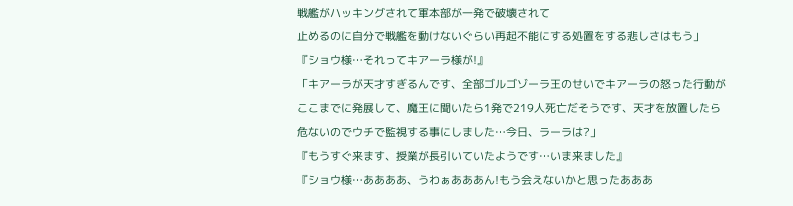戦艦がハッキングされて軍本部が一発で破壊されて
止めるのに自分で戦艦を動けないぐらい再起不能にする処置をする悲しさはもう」
『ショウ様…それってキアーラ様が!』
「キアーラが天才すぎるんです、全部ゴルゴゾーラ王のせいでキアーラの怒った行動が
ここまでに発展して、魔王に聞いたら1発で219人死亡だそうです、天才を放置したら
危ないのでウチで監視する事にしました…今日、ラーラは?」
『もうすぐ来ます、授業が長引いていたようです…いま来ました』
『ショウ様…ああああ、うわぁあああん!もう会えないかと思ったあああ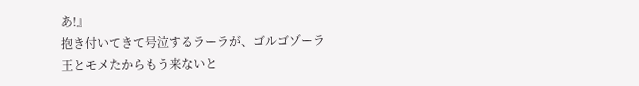あ!』
抱き付いてきて号泣するラーラが、ゴルゴゾーラ王とモメたからもう来ないと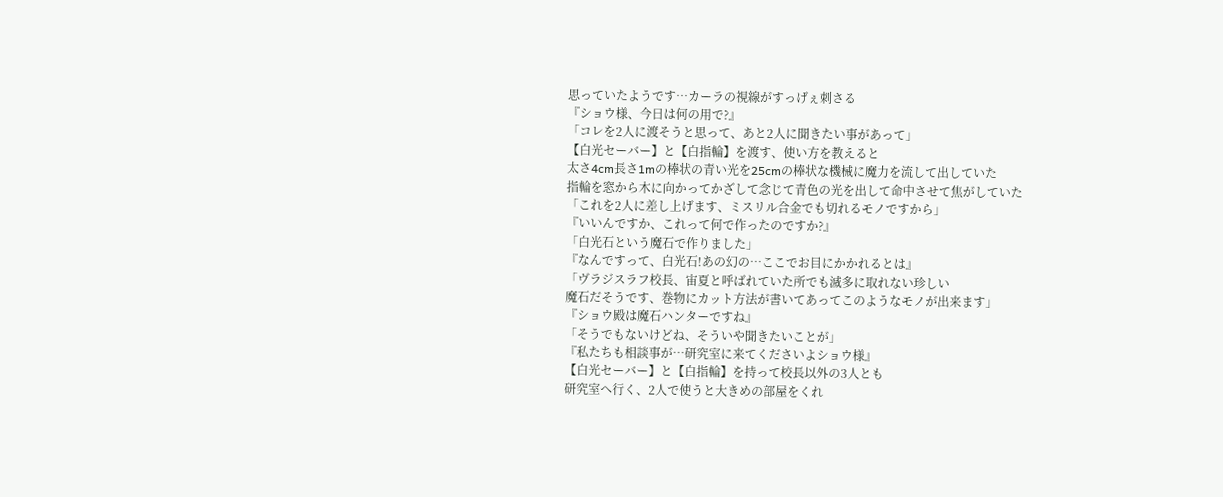思っていたようです…カーラの視線がすっげぇ刺さる
『ショウ様、今日は何の用で?』
「コレを2人に渡そうと思って、あと2人に聞きたい事があって」
【白光セーバー】と【白指輪】を渡す、使い方を教えると
太さ4cm長さ1mの棒状の青い光を25cmの棒状な機械に魔力を流して出していた
指輪を窓から木に向かってかざして念じて青色の光を出して命中させて焦がしていた
「これを2人に差し上げます、ミスリル合金でも切れるモノですから」
『いいんですか、これって何で作ったのですか?』
「白光石という魔石で作りました」
『なんですって、白光石!あの幻の…ここでお目にかかれるとは』
「ヴラジスラフ校長、宙夏と呼ばれていた所でも滅多に取れない珍しい
魔石だそうです、巻物にカット方法が書いてあってこのようなモノが出来ます」
『ショウ殿は魔石ハンターですね』
「そうでもないけどね、そういや聞きたいことが」
『私たちも相談事が…研究室に来てくださいよショウ様』
【白光セーバー】と【白指輪】を持って校長以外の3人とも
研究室へ行く、2人で使うと大きめの部屋をくれ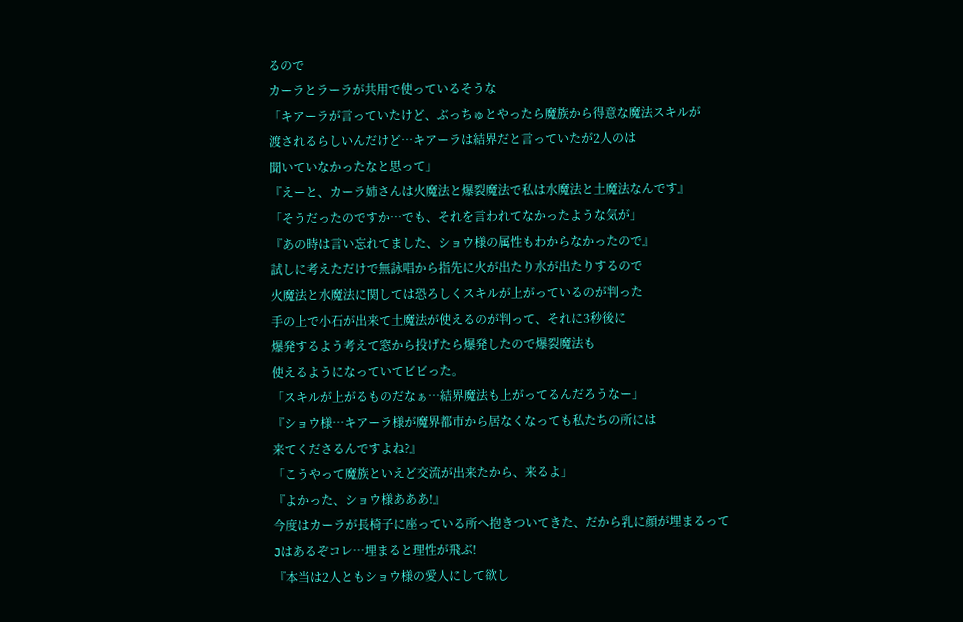るので
カーラとラーラが共用で使っているそうな
「キアーラが言っていたけど、ぶっちゅとやったら魔族から得意な魔法スキルが
渡されるらしいんだけど…キアーラは結界だと言っていたが2人のは
聞いていなかったなと思って」
『えーと、カーラ姉さんは火魔法と爆裂魔法で私は水魔法と土魔法なんです』
「そうだったのですか…でも、それを言われてなかったような気が」
『あの時は言い忘れてました、ショウ様の属性もわからなかったので』
試しに考えただけで無詠唱から指先に火が出たり水が出たりするので
火魔法と水魔法に関しては恐ろしくスキルが上がっているのが判った
手の上で小石が出来て土魔法が使えるのが判って、それに3秒後に
爆発するよう考えて窓から投げたら爆発したので爆裂魔法も
使えるようになっていてビビった。
「スキルが上がるものだなぁ…結界魔法も上がってるんだろうなー」
『ショウ様…キアーラ様が魔界都市から居なくなっても私たちの所には
来てくださるんですよね?』
「こうやって魔族といえど交流が出来たから、来るよ」
『よかった、ショウ様あああ!』
今度はカーラが長椅子に座っている所へ抱きついてきた、だから乳に顔が埋まるって
Jはあるぞコレ…埋まると理性が飛ぶ!
『本当は2人ともショウ様の愛人にして欲し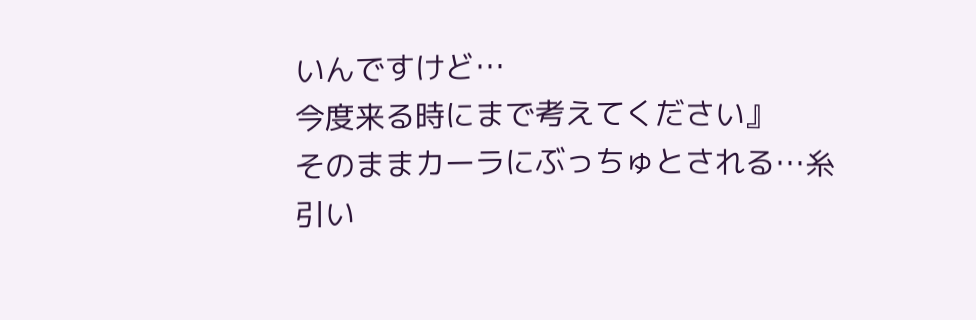いんですけど…
今度来る時にまで考えてください』
そのままカーラにぶっちゅとされる…糸引い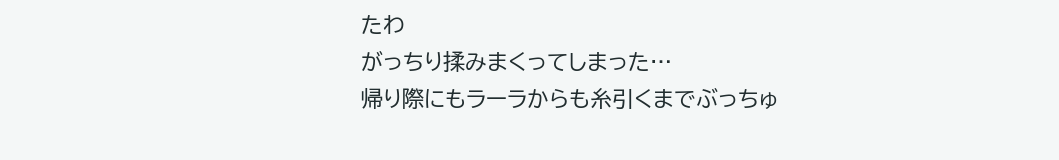たわ
がっちり揉みまくってしまった…
帰り際にもラーラからも糸引くまでぶっちゅ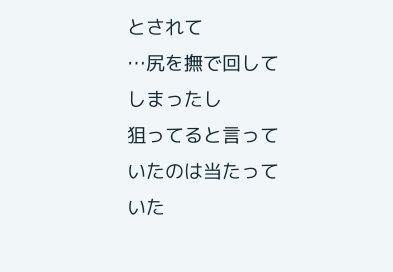とされて
…尻を撫で回してしまったし
狙ってると言っていたのは当たっていた